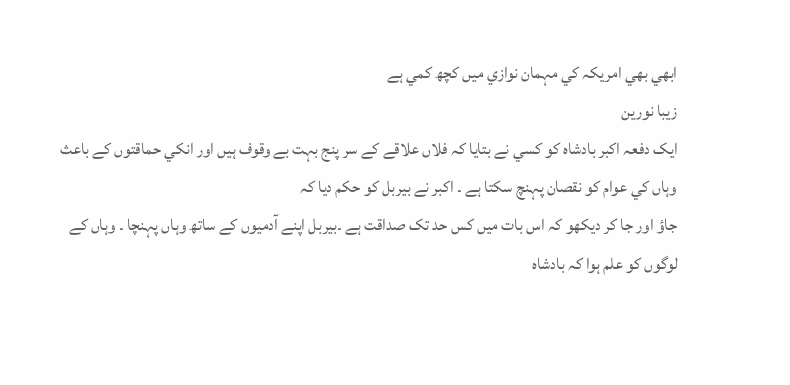ابھي بھي امريکہ کي مہمان نوازي ميں کچھ کمي ہے
زیبا نورین
ايک دفعہ اکبر بادشاہ کو کسي نے بتايا کہ فلاں علاقے کے سر پنج بہت بے وقوف ہيں اور انکي حماقتوں کے باعث وہاں کي عوام کو نقصان پہنچ سکتا ہے ۔ اکبر نے بيربل کو حکم ديا کہ
جاؤ اور جا کر ديکھو کہ اس بات ميں کس حد تک صداقت ہے ۔بيربل اپنے آدميوں کے ساتھ وہاں پہنچا ۔ وہاں کے لوگوں کو علم ہوا کہ بادشاہ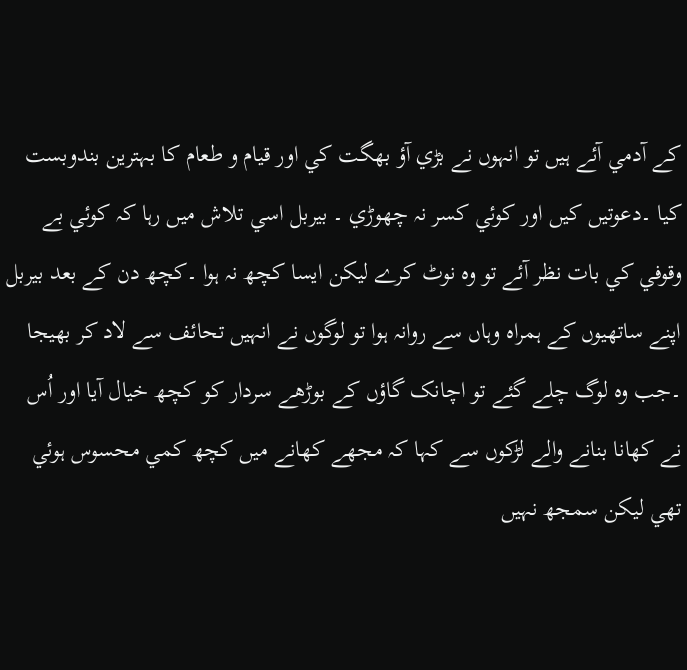کے آدمي آئے ہيں تو انہوں نے بڑي آؤ بھگت کي اور قيام و طعام کا بہترين بندوبست کيا ۔دعوتيں کيں اور کوئي کسر نہ چھوڑي ۔ بيربل اسي تلاش ميں رہا کہ کوئي بے وقوفي کي بات نظر آئے تو وہ نوٹ کرے ليکن ايسا کچھ نہ ہوا ۔کچھ دن کے بعد بيربل اپنے ساتھيوں کے ہمراہ وہاں سے روانہ ہوا تو لوگوں نے انہيں تحائف سے لاد کر بھيجا ۔جب وہ لوگ چلے گئے تو اچانک گاؤں کے بوڑھے سردار کو کچھ خيال آيا اور اُس نے کھانا بنانے والے لڑکوں سے کہا کہ مجھے کھانے ميں کچھ کمي محسوس ہوئي تھي ليکن سمجھ نہيں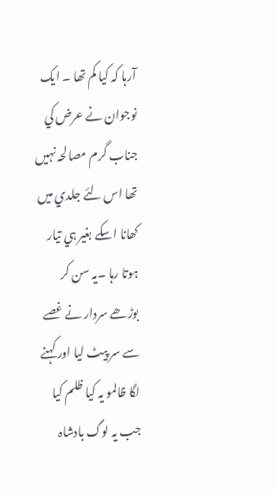آرہا کہ کيا کم تھا ۔ ايک نوجوان نے عرض کي جناب گرم مصالحہ نہيں تھا اس لئے جلدي ميں کھانا اسکے بغير ہي تيار ہوتا رہا ۔يہ سن کر بوڑھے سردار نے غصے سے سر پيٹ ليا اور کہنے لگا ظالمو يہ کيا ظلم کيا جب يہ لوگ بادشاہ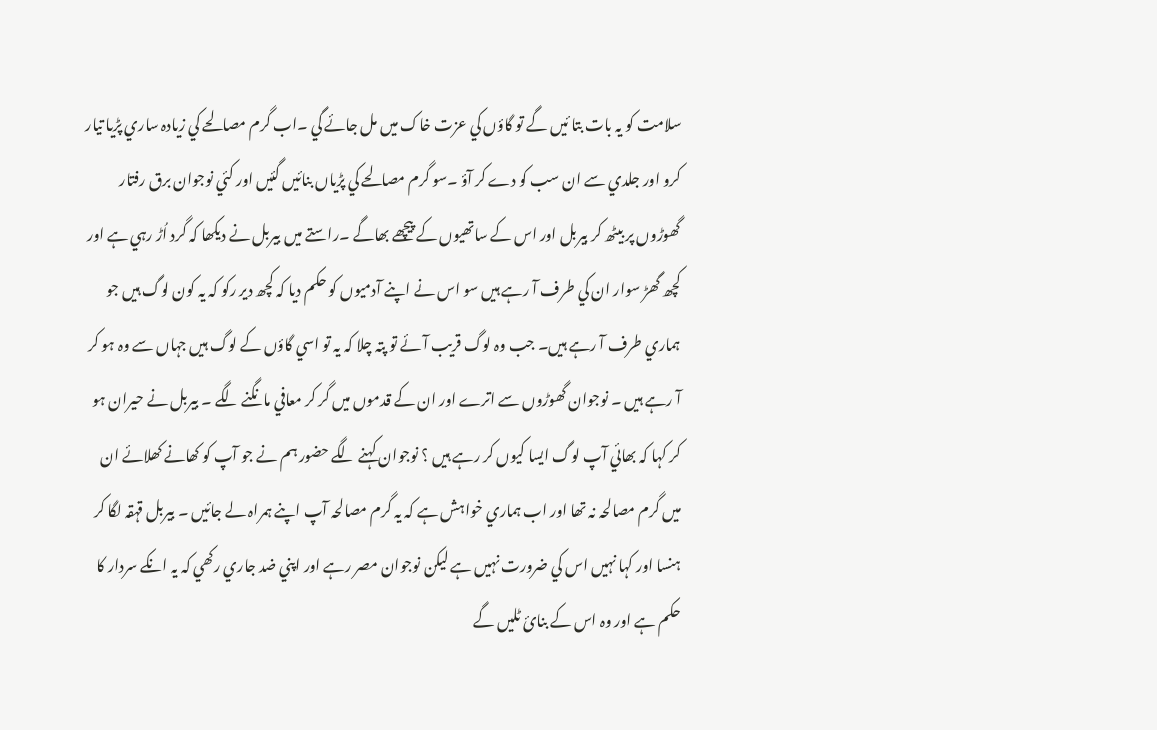سلامت کو يہ بات بتا ئيں گے تو گاؤں کي عزت خاک ميں مل جائے گي ۔اب گرم مصالحے کي زيادہ ساري پڑيا تيار کرو اور جلدي سے ان سب کو دے کر آؤ ۔سو گرم مصالحے کي پڑياں بنائيں گئيں اور کئي نوجوان برق رفتار گھوڑوں پر بيٹھ کر بيربل اور اس کے ساتھيوں کے پيچھے بھاگے ۔راستے ميں بيربل نے ديکھا کہ گرد اُڑ رہي ہے اور کچھ گھڑ سوار ان کي طرف آ رہے ہيں سو اس نے اپنے آدميوں کو حکم ديا کہ کچھ دير رکو کہ يہ کون لوگ ہيں جو ہماري طرف آ رہے ہيں۔ جب وہ لوگ قريب آئے تو پتہ چلا کہ يہ تو اسي گاؤں کے لوگ ہيں جہاں سے وہ ہو کر آ رہے ہيں ۔ نوجوان گھوڑوں سے اترے اور ان کے قدموں ميں گر کر معافي مانگنے لگے ۔ بيربل نے حيران ہو کر کہا کہ بھائي آپ لوگ ايسا کيوں کر رہے ہيں ؟ نوجوان کہنے لگے حضور ہم نے جو آپ کو کھانے کھلائے ان ميں گرم مصالحہ نہ تھا اور اب ہماري خواہش ہے کہ يہ گرم مصالحہ آپ اپنے ہمراہ لے جائيں ۔ بيربل قہقہ لگا کر ہنسا اور کہا نہيں اس کي ضرورت نہيں ہے ليکن نوجوان مصر رہے اور اپني ضد جاري رکھي کہ يہ انکے سردار کا حکم ہے اور وہ اس کے بنائ ٹليں گے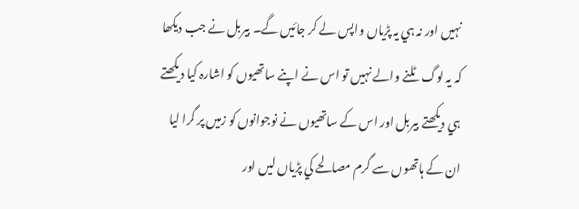نہيں اور نہ ہي يہ پڑياں واپس لے کر جائيں گے۔ بيربل نے جب ديکھا کہ يہ لوگ ٹلنے والے نہيں تو اس نے اپنے ساتھيوں کو اشارہ کيا ديکھتے ہي ديکھتے بيربل اور اس کے ساتھيوں نے نوجوانوں کو زميں پر گرا ليا ان کے ہاتھوں سے گرم مصالحے کي پڑياں ليں اور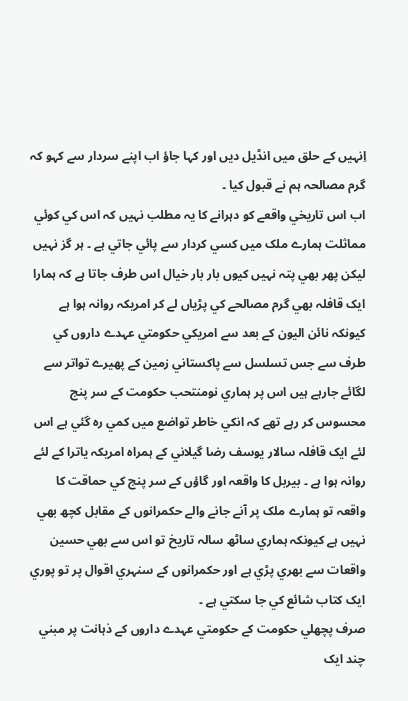اِنہيں کے حلق ميں انڈيل ديں اور کہا جاؤ اب اپنے سردار سے کہو کہ گرم مصالحہ ہم نے قبول کيا ۔
اب اس تاريخي واقعے کو دہرانے کا يہ مطلب نہيں کہ اس کي کوئي مماثلت ہمارے ملک ميں کسي کردار سے پائي جاتي ہے ۔ ہر گز نہيں ليکن پھر بھي پتہ نہيں کيوں بار بار خيال اس طرف جاتا ہے کہ ہمارا ايک قافلہ بھي گرم مصالحے کي پڑياں لے کر امريکہ روانہ ہوا ہے کيونکہ نائن اليون کے بعد سے امريکي حکومتي عہدے داروں کي طرف سے جس تسلسل سے پاکستاني زمين کے پھيرے تواتر سے لگائے جارہے ہيں اس پر ہماري نومنتحب حکومت کے سر پنج محسوس کر رہے تھے کہ انکي خاطر تواضع ميں کمي رہ گئي ہے اس لئے ايک قافلہ سالار يوسف رضا گيلاني کے ہمراہ امريکہ ياترا کے لئے روانہ ہوا ہے ۔ بيربل کا واقعہ اور گاؤں کے سر پنج کي حماقت کا واقعہ تو ہمارے ملک پر آنے جانے والے حکمرانوں کے مقابل کچھ بھي نہيں ہے کيونکہ ہماري ساٹھ سالہ تاريخ تو اس سے بھي حسين واقعات سے بھري پڑي ہے اور حکمرانوں کے سنہري اقوال پر تو پوري ايک کتاب شائع کي جا سکتي ہے ۔
صرف پچھلي حکومت کے حکومتي عہدے داروں کے ذہانت پر مبني چند ايک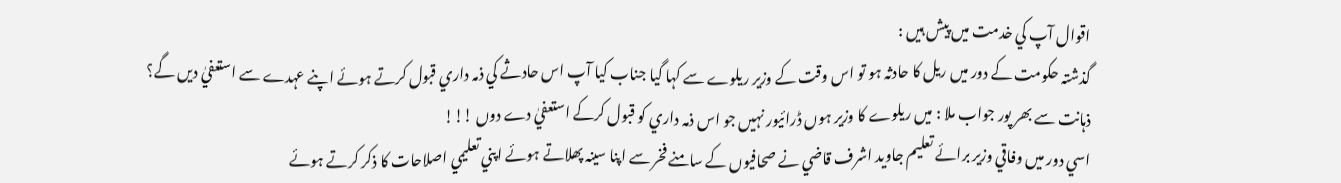اقوال آپ کي خدمت ميں پيش ہيں :
گذشتہ حکومت کے دور ميں ريل کا حادثہ ہو تو اس وقت کے وزير ريلوے سے کہا گيا جناب کيا آپ اس حادثے کي ذمہ داري قبول کرتے ہوئے اپنے عہدے سے استعفيٰ ديں گے؟
ذہانت سے بھر پور جواب ملا : ميں ريلوے کا وزير ہوں ڈرائيور نہيں جو اس ذمہ داري کو قبول کرکے استعفيٰ دے دوں !!!
اسي دور ميں وفاقي وزير برائے تعليم جاويد اشرف قاضي نے صحافيوں کے سامنے فخر سے اپنا سينہ پھلاتے ہوئے اپني تعليمي اصلاحات کا ذکر کرتے ہوئے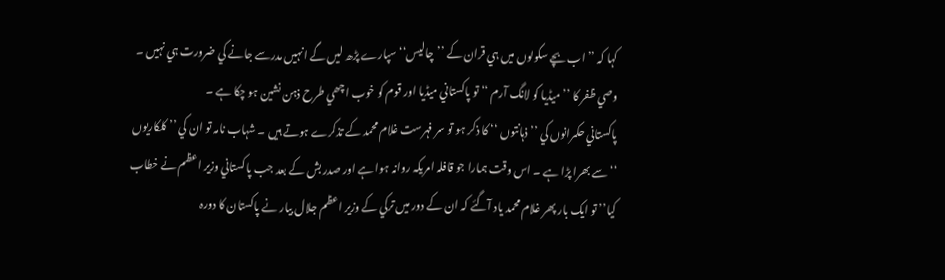کہا کہ ’’ اب بچے سکولوں ميں ہي قران کے ’’چاليس‘‘ سپارے پڑھ ليں گے انہيں مدرسے جانے کي ضرورت ہي نہيں ۔
وصي ظفر کا ’’ ميڈيا کو لانگ آرم ‘‘ تو پاکستاني ميڈيا اور قوم کو خوب اچھي طرح ذہن نشين ہو چکا ہے ۔
پاکستاني حکمرانوں کي ’’ ذہانتوں ‘‘ کا ذکر ہو تو سر فہرست غلام محمد کے تذکرے ہوتے ہيں ۔ شہاب نامہ تو ان کي ’’ کلکاريوں ‘‘ سے بھرا پڑا ہے ۔ اس وقت ہمارا جو قافلہ امريکہ روانہ ہوا ہے اور صدر بش کے بعد جب پاکستاني وزير اعظم نے خطاب کيا’’ تو ايک بار پھر غلام محمد ياد آگئے کہ ان کے دور ميں ترکي کے وزير اعظم جلال بيار نے پاکستان کا دورہ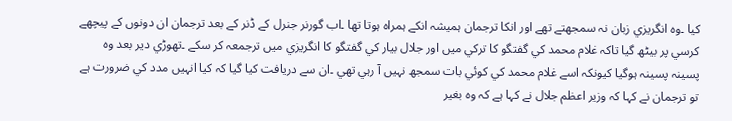کيا ۔وہ انگريزي زبان نہ سمجھتے تھے اور انکا ترجمان ہميشہ انکے ہمراہ ہوتا تھا ۔اب گورنر جنرل کے ڈنر کے بعد ترجمان ان دونوں کے پيچھے کرسي پر بيٹھ گيا تاکہ غلام محمد کي گفتگو کا ترکي ميں اور جلال بيار کي گفتگو کا انگريزي ميں ترجمعہ کر سکے ۔تھوڑي دير بعد وہ پسينہ پسينہ ہوگيا کيونکہ اسے غلام محمد کي کوئي بات سمجھ نہيں آ رہي تھي ۔ان سے دريافت کيا گيا کہ کيا انہيں مدد کي ضرورت ہے تو ترجمان نے کہا کہ وزير اعظم جلال نے کہا ہے کہ وہ بغير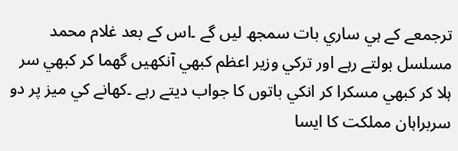ترجمعے کے ہي ساري بات سمجھ ليں گے ۔اس کے بعد غلام محمد مسلسل بولتے رہے اور ترکي وزير اعظم کبھي آنکھيں گھما کر کبھي سر ہلا کر کبھي مسکرا کر انکي باتوں کا جواب ديتے رہے ۔کھانے کي ميز پر دو سربراہان مملکت کا ايسا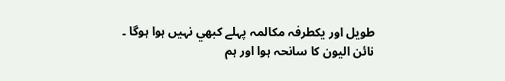طويل اور يکطرفہ مکالمہ پہلے کبھي نہيں ہوا ہوگا ۔
نائن اليون کا سانحہ ہوا اور ہم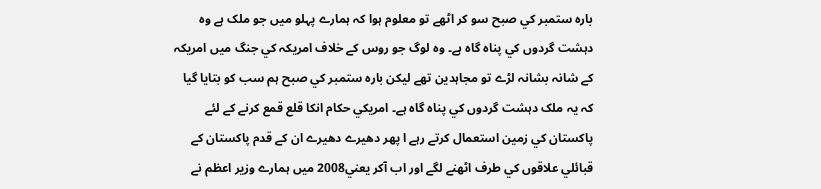بارہ ستمبر کي صبح سو کر اٹھے تو معلوم ہوا کہ ہمارے پہلو ميں جو ملک ہے وہ دہشت گردوں کي پناہ گاہ ہے۔ وہ لوگ جو روس کے خلاف امريکہ کي جنگ ميں امريکہ کے شانہ بشانہ لڑے تو مجاہدين تھے ليکن بارہ ستمبر کي صبح ہم سب کو بتايا گيا کہ يہ ملک دہشت گردوں کي پناہ گاہ ہے۔ امريکي حکام انکا قلع قمع کرنے کے لئے پاکستان کي زمين استعمال کرتے رہے ا پھر دھيرے دھيرے ان کے قدم پاکستان کے قبائلي علاقوں کي طرف اٹھنے لگے اور اب آکر يعني2008 ميں ہمارے وزير اعظم نے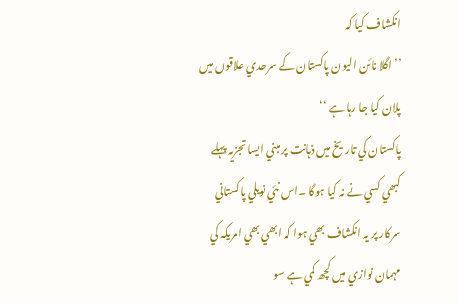انکشاف کيا کہ
’’ اگلا نائن اليون پاکستان کے سرحدي علاقوں ميں پلان کيا جا رہا ہے ‘‘
پاکستان کي تاريخ ميں ذہانت پر مبني ايسا تجزيہ پہلے کبھي کسي نے نہ کيا ہوگا ۔اس نئي نويلي پاکستاني سرکار پر يہ انکشاف بھي ہوا کہ ابھي بھي امريکہ کي مہمان نوازي ميں کچھ کمي ہے سو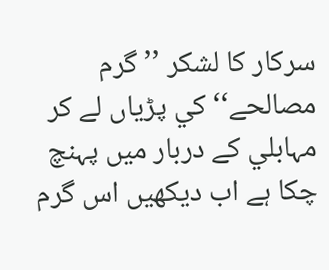سرکار کا لشکر ’’گرم مصالحے‘‘ کي پڑياں لے کر مہابلي کے دربار ميں پہنچ چکا ہے اب ديکھيں اس گرم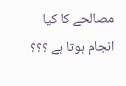مصالحے کا کيا انجام ہوتا ہے ؟؟؟